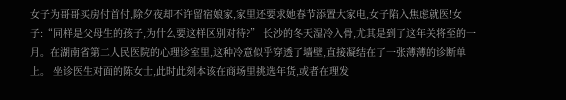女子为哥哥买房付首付,除夕夜却不许留宿娘家,家里还要求她春节添置大家电,女子陷入焦虑就医!女子:“同样是父母生的孩子,为什么要这样区别对待?” 长沙的冬天湿冷入骨,尤其是到了这年关将至的一月。在湖南省第二人民医院的心理诊室里,这种冷意似乎穿透了墙壁,直接凝结在了一张薄薄的诊断单上。 坐诊医生对面的陈女士,此时此刻本该在商场里挑选年货,或者在理发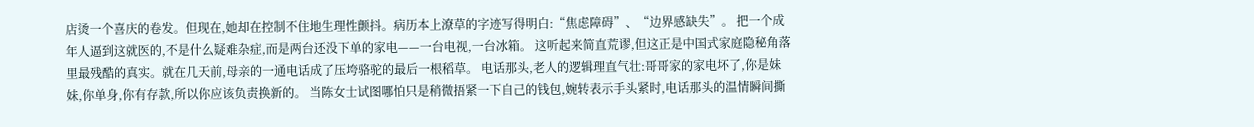店烫一个喜庆的卷发。但现在,她却在控制不住地生理性颤抖。病历本上潦草的字迹写得明白:“焦虑障碍”、“边界感缺失”。 把一个成年人逼到这就医的,不是什么疑难杂症,而是两台还没下单的家电——一台电视,一台冰箱。 这听起来简直荒谬,但这正是中国式家庭隐秘角落里最残酷的真实。就在几天前,母亲的一通电话成了压垮骆驼的最后一根稻草。 电话那头,老人的逻辑理直气壮:哥哥家的家电坏了,你是妹妹,你单身,你有存款,所以你应该负责换新的。 当陈女士试图哪怕只是稍微捂紧一下自己的钱包,婉转表示手头紧时,电话那头的温情瞬间撕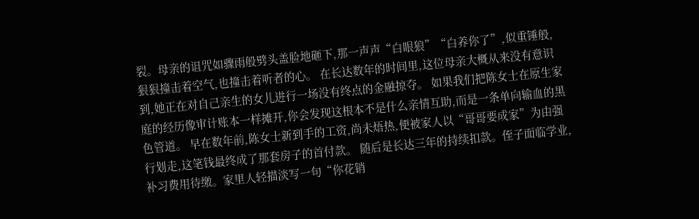裂。母亲的诅咒如骤雨般劈头盖脸地砸下,那一声声“白眼狼”“白养你了”,似重锤般,狠狠撞击着空气,也撞击着听者的心。 在长达数年的时间里,这位母亲大概从来没有意识到,她正在对自己亲生的女儿进行一场没有终点的金融掠夺。 如果我们把陈女士在原生家庭的经历像审计账本一样摊开,你会发现这根本不是什么亲情互助,而是一条单向输血的黑色管道。 早在数年前,陈女士新到手的工资,尚未焐热,便被家人以“哥哥要成家”为由强行划走,这笔钱最终成了那套房子的首付款。 随后是长达三年的持续扣款。侄子面临学业,补习费用待缴。家里人轻描淡写一句“你花销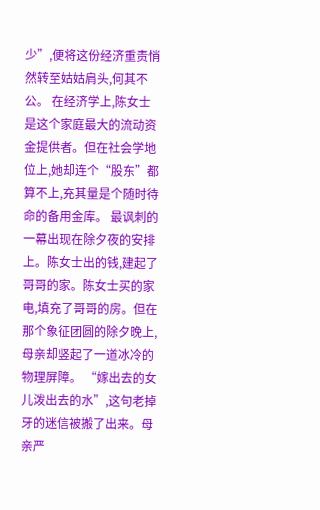少”,便将这份经济重责悄然转至姑姑肩头,何其不公。 在经济学上,陈女士是这个家庭最大的流动资金提供者。但在社会学地位上,她却连个“股东”都算不上,充其量是个随时待命的备用金库。 最讽刺的一幕出现在除夕夜的安排上。陈女士出的钱,建起了哥哥的家。陈女士买的家电,填充了哥哥的房。但在那个象征团圆的除夕晚上,母亲却竖起了一道冰冷的物理屏障。 “嫁出去的女儿泼出去的水”,这句老掉牙的迷信被搬了出来。母亲严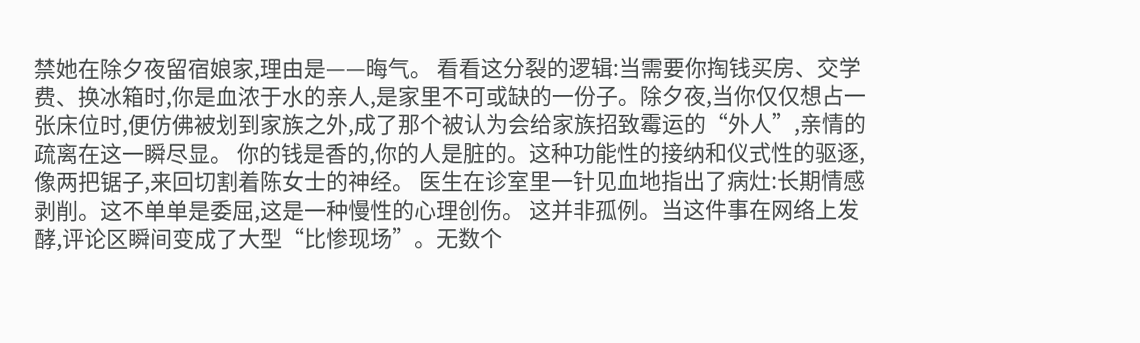禁她在除夕夜留宿娘家,理由是——晦气。 看看这分裂的逻辑:当需要你掏钱买房、交学费、换冰箱时,你是血浓于水的亲人,是家里不可或缺的一份子。除夕夜,当你仅仅想占一张床位时,便仿佛被划到家族之外,成了那个被认为会给家族招致霉运的“外人”,亲情的疏离在这一瞬尽显。 你的钱是香的,你的人是脏的。这种功能性的接纳和仪式性的驱逐,像两把锯子,来回切割着陈女士的神经。 医生在诊室里一针见血地指出了病灶:长期情感剥削。这不单单是委屈,这是一种慢性的心理创伤。 这并非孤例。当这件事在网络上发酵,评论区瞬间变成了大型“比惨现场”。无数个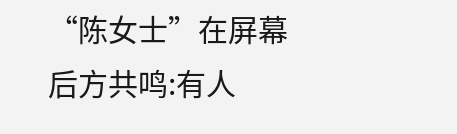“陈女士”在屏幕后方共鸣:有人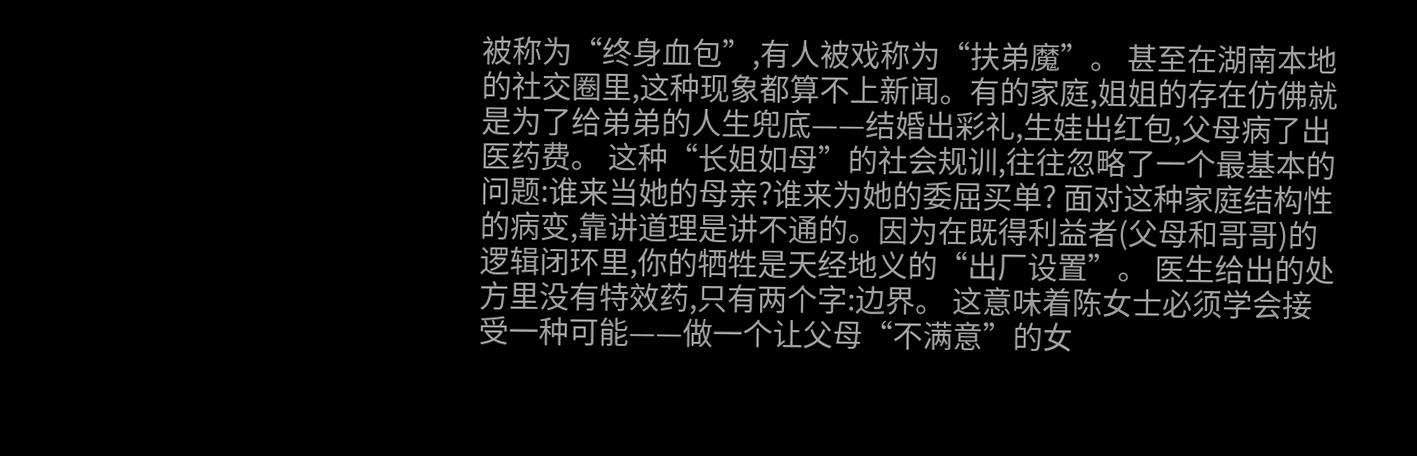被称为“终身血包”,有人被戏称为“扶弟魔”。 甚至在湖南本地的社交圈里,这种现象都算不上新闻。有的家庭,姐姐的存在仿佛就是为了给弟弟的人生兜底——结婚出彩礼,生娃出红包,父母病了出医药费。 这种“长姐如母”的社会规训,往往忽略了一个最基本的问题:谁来当她的母亲?谁来为她的委屈买单? 面对这种家庭结构性的病变,靠讲道理是讲不通的。因为在既得利益者(父母和哥哥)的逻辑闭环里,你的牺牲是天经地义的“出厂设置”。 医生给出的处方里没有特效药,只有两个字:边界。 这意味着陈女士必须学会接受一种可能——做一个让父母“不满意”的女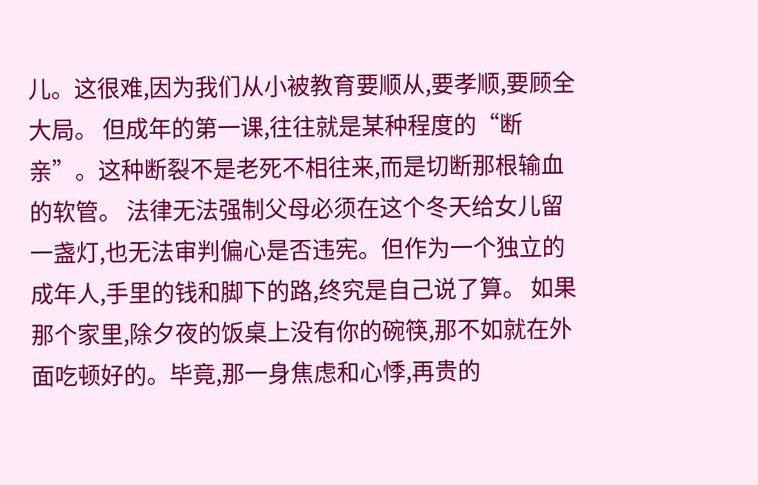儿。这很难,因为我们从小被教育要顺从,要孝顺,要顾全大局。 但成年的第一课,往往就是某种程度的“断亲”。这种断裂不是老死不相往来,而是切断那根输血的软管。 法律无法强制父母必须在这个冬天给女儿留一盏灯,也无法审判偏心是否违宪。但作为一个独立的成年人,手里的钱和脚下的路,终究是自己说了算。 如果那个家里,除夕夜的饭桌上没有你的碗筷,那不如就在外面吃顿好的。毕竟,那一身焦虑和心悸,再贵的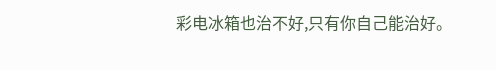彩电冰箱也治不好,只有你自己能治好。